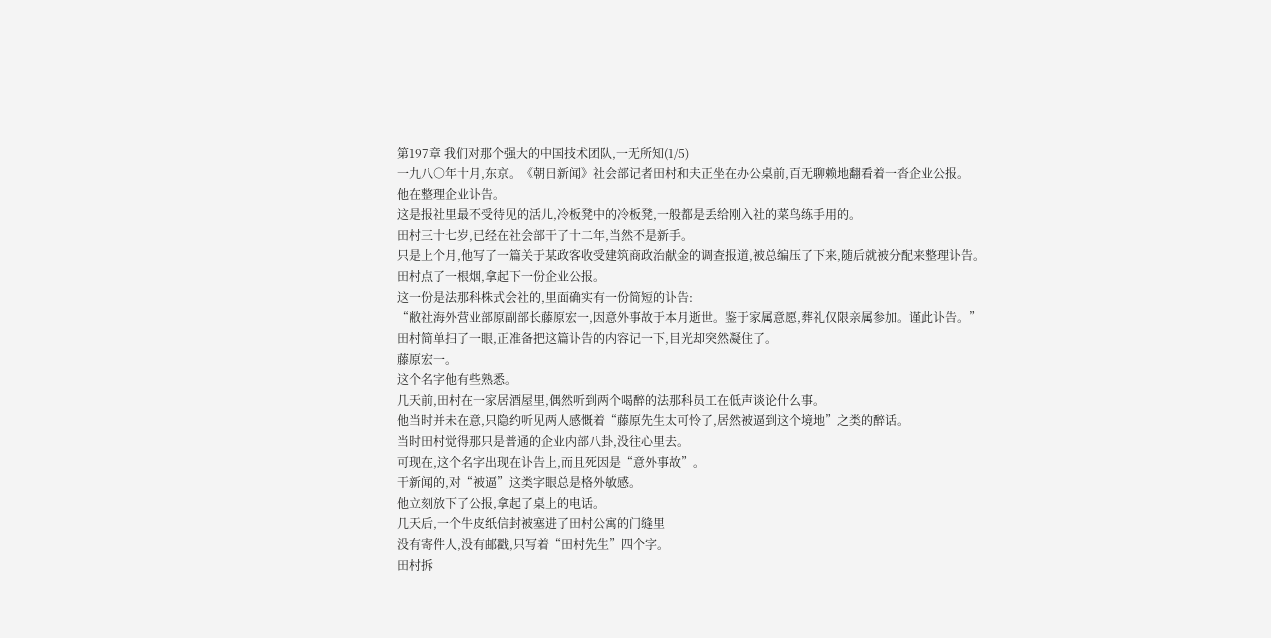第197章 我们对那个强大的中国技术团队,一无所知(1/5)
一九八○年十月,东京。《朝日新闻》社会部记者田村和夫正坐在办公桌前,百无聊赖地翻看着一沓企业公报。
他在整理企业讣告。
这是报社里最不受待见的活儿,冷板凳中的冷板凳,一般都是丢给刚入社的菜鸟练手用的。
田村三十七岁,已经在社会部干了十二年,当然不是新手。
只是上个月,他写了一篇关于某政客收受建筑商政治献金的调查报道,被总编压了下来,随后就被分配来整理讣告。
田村点了一根烟,拿起下一份企业公报。
这一份是法那科株式会社的,里面确实有一份简短的讣告:
“敝社海外营业部原副部长藤原宏一,因意外事故于本月逝世。鉴于家属意愿,葬礼仅限亲属参加。谨此讣告。”
田村简单扫了一眼,正准备把这篇讣告的内容记一下,目光却突然凝住了。
藤原宏一。
这个名字他有些熟悉。
几天前,田村在一家居酒屋里,偶然听到两个喝醉的法那科员工在低声谈论什么事。
他当时并未在意,只隐约听见两人感慨着“藤原先生太可怜了,居然被逼到这个境地”之类的醉话。
当时田村觉得那只是普通的企业内部八卦,没往心里去。
可现在,这个名字出现在讣告上,而且死因是“意外事故”。
干新闻的,对“被逼”这类字眼总是格外敏感。
他立刻放下了公报,拿起了桌上的电话。
几天后,一个牛皮纸信封被塞进了田村公寓的门缝里
没有寄件人,没有邮戳,只写着“田村先生”四个字。
田村拆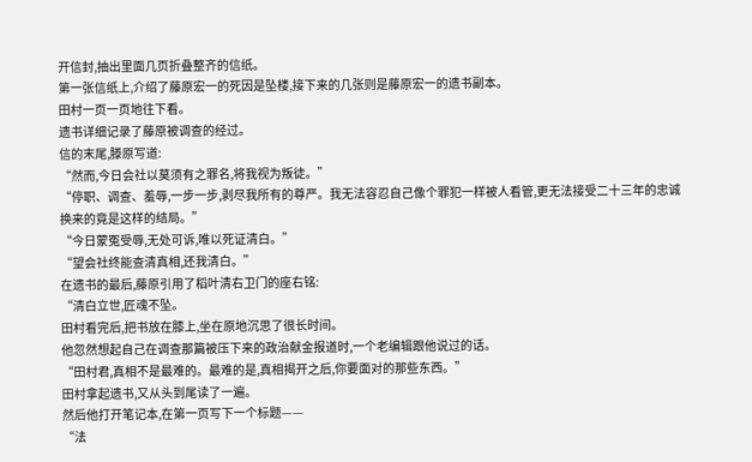开信封,抽出里面几页折叠整齐的信纸。
第一张信纸上,介绍了藤原宏一的死因是坠楼,接下来的几张则是藤原宏一的遗书副本。
田村一页一页地往下看。
遗书详细记录了藤原被调查的经过。
信的末尾,滕原写道:
“然而,今日会社以莫须有之罪名,将我视为叛徒。”
“停职、调查、羞辱,一步一步,剥尽我所有的尊严。我无法容忍自己像个罪犯一样被人看管,更无法接受二十三年的忠诚换来的竟是这样的结局。”
“今日蒙冤受辱,无处可诉,唯以死证清白。”
“望会社终能查清真相,还我清白。”
在遗书的最后,藤原引用了稻叶清右卫门的座右铭:
“清白立世,匠魂不坠。
田村看完后,把书放在膝上,坐在原地沉思了很长时间。
他忽然想起自己在调查那篇被压下来的政治献金报道时,一个老编辑跟他说过的话。
“田村君,真相不是最难的。最难的是,真相揭开之后,你要面对的那些东西。”
田村拿起遗书,又从头到尾读了一遍。
然后他打开笔记本,在第一页写下一个标题——
“法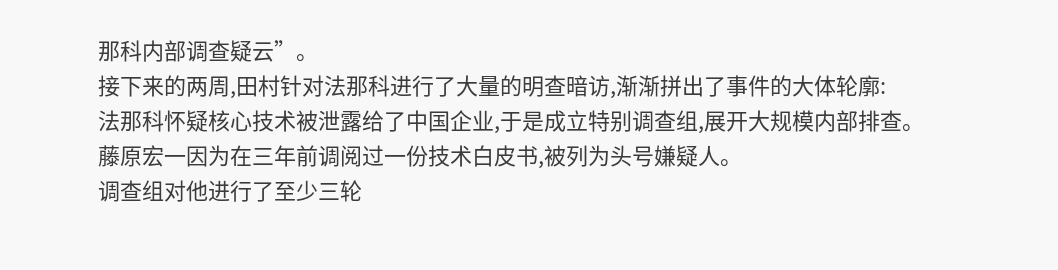那科内部调查疑云”。
接下来的两周,田村针对法那科进行了大量的明查暗访,渐渐拼出了事件的大体轮廓:
法那科怀疑核心技术被泄露给了中国企业,于是成立特别调查组,展开大规模内部排查。
藤原宏一因为在三年前调阅过一份技术白皮书,被列为头号嫌疑人。
调查组对他进行了至少三轮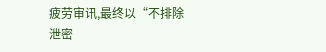疲劳审讯,最终以“不排除泄密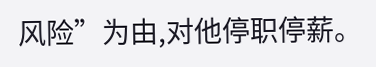风险”为由,对他停职停薪。